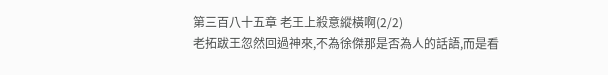第三百八十五章 老王上殺意縱橫啊(2/2)
老拓跋王忽然回過神來,不為徐傑那是否為人的話語,而是看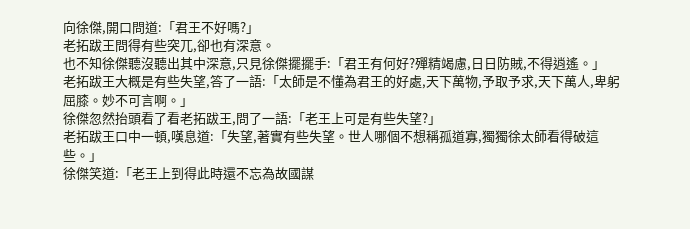向徐傑,開口問道:「君王不好嗎?」
老拓跋王問得有些突兀,卻也有深意。
也不知徐傑聽沒聽出其中深意,只見徐傑擺擺手:「君王有何好?殫精竭慮,日日防賊,不得逍遙。」
老拓跋王大概是有些失望,答了一語:「太師是不懂為君王的好處,天下萬物,予取予求,天下萬人,卑躬屈膝。妙不可言啊。」
徐傑忽然抬頭看了看老拓跋王,問了一語:「老王上可是有些失望?」
老拓跋王口中一頓,嘆息道:「失望,著實有些失望。世人哪個不想稱孤道寡,獨獨徐太師看得破這些。」
徐傑笑道:「老王上到得此時還不忘為故國謀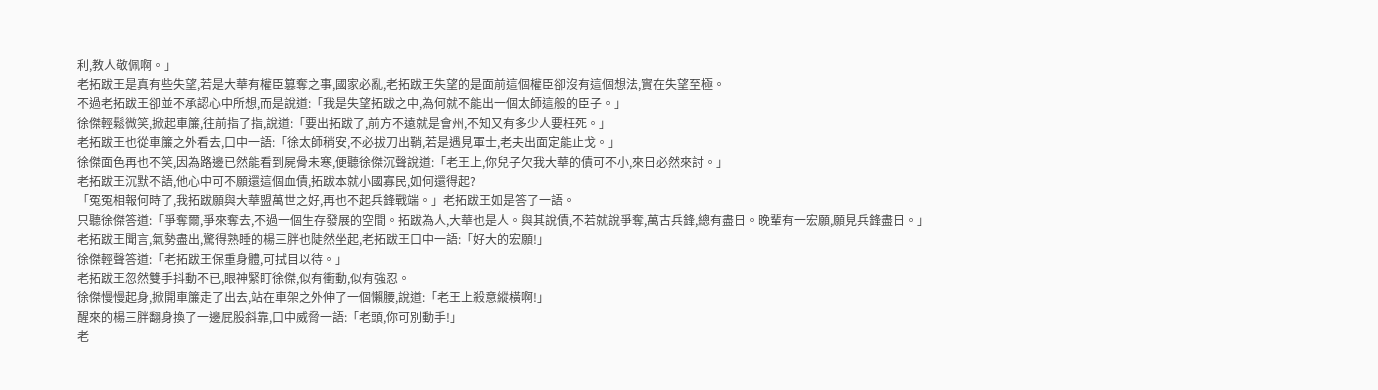利,教人敬佩啊。」
老拓跋王是真有些失望,若是大華有權臣篡奪之事,國家必亂,老拓跋王失望的是面前這個權臣卻沒有這個想法,實在失望至極。
不過老拓跋王卻並不承認心中所想,而是說道:「我是失望拓跋之中,為何就不能出一個太師這般的臣子。」
徐傑輕鬆微笑,掀起車簾,往前指了指,說道:「要出拓跋了,前方不遠就是會州,不知又有多少人要枉死。」
老拓跋王也從車簾之外看去,口中一語:「徐太師稍安,不必拔刀出鞘,若是遇見軍士,老夫出面定能止戈。」
徐傑面色再也不笑,因為路邊已然能看到屍骨未寒,便聽徐傑沉聲說道:「老王上,你兒子欠我大華的債可不小,來日必然來討。」
老拓跋王沉默不語,他心中可不願還這個血債,拓跋本就小國寡民,如何還得起?
「冤冤相報何時了,我拓跋願與大華盟萬世之好,再也不起兵鋒戰端。」老拓跋王如是答了一語。
只聽徐傑答道:「爭奪爾,爭來奪去,不過一個生存發展的空間。拓跋為人,大華也是人。與其說債,不若就說爭奪,萬古兵鋒,總有盡日。晚輩有一宏願,願見兵鋒盡日。」
老拓跋王聞言,氣勢盡出,驚得熟睡的楊三胖也陡然坐起,老拓跋王口中一語:「好大的宏願!」
徐傑輕聲答道:「老拓跋王保重身體,可拭目以待。」
老拓跋王忽然雙手抖動不已,眼神緊盯徐傑,似有衝動,似有強忍。
徐傑慢慢起身,掀開車簾走了出去,站在車架之外伸了一個懶腰,說道:「老王上殺意縱橫啊!」
醒來的楊三胖翻身換了一邊屁股斜靠,口中威脅一語:「老頭,你可別動手!」
老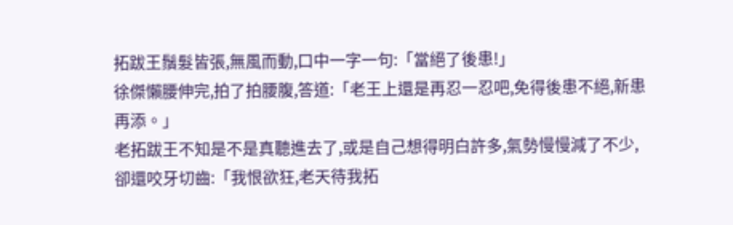拓跋王鬚髮皆張,無風而動,口中一字一句:「當絕了後患!」
徐傑懶腰伸完,拍了拍腰腹,答道:「老王上還是再忍一忍吧,免得後患不絕,新患再添。」
老拓跋王不知是不是真聽進去了,或是自己想得明白許多,氣勢慢慢減了不少,卻還咬牙切齒:「我恨欲狂,老天待我拓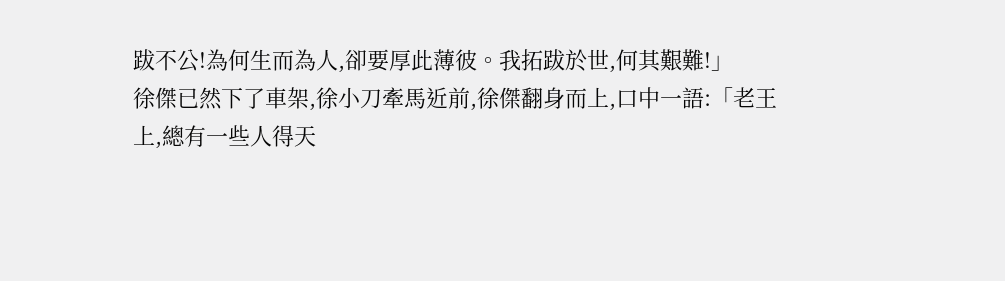跋不公!為何生而為人,卻要厚此薄彼。我拓跋於世,何其艱難!」
徐傑已然下了車架,徐小刀牽馬近前,徐傑翻身而上,口中一語:「老王上,總有一些人得天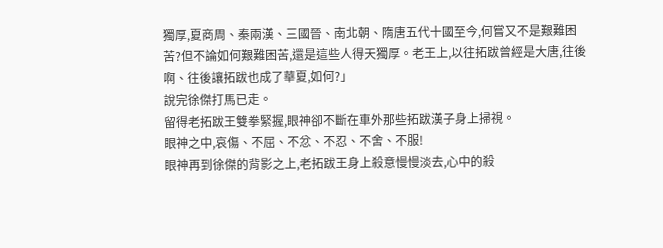獨厚,夏商周、秦兩漢、三國晉、南北朝、隋唐五代十國至今,何嘗又不是艱難困苦?但不論如何艱難困苦,還是這些人得天獨厚。老王上,以往拓跋曾經是大唐,往後啊、往後讓拓跋也成了華夏,如何?」
說完徐傑打馬已走。
留得老拓跋王雙拳緊握,眼神卻不斷在車外那些拓跋漢子身上掃視。
眼神之中,哀傷、不屈、不忿、不忍、不舍、不服!
眼神再到徐傑的背影之上,老拓跋王身上殺意慢慢淡去,心中的殺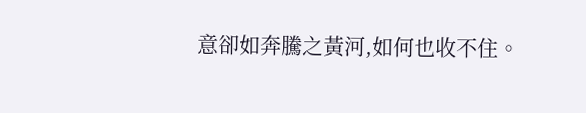意卻如奔騰之黃河,如何也收不住。